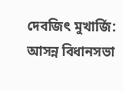দেবজিৎ মুখার্জি: আসন্ন বিধানসভা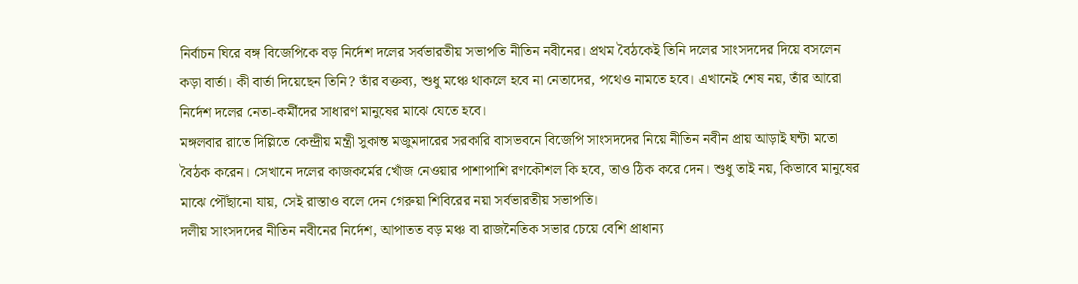নির্বাচন ঘিরে বঙ্গ বিজেপিকে বড় নির্দেশ দলের সর্বভারতীয় সভাপতি নীতিন নবীনের। প্রথম বৈঠকেই তিনি দলের সাংসদদের দিয়ে বসলেন কড়া বার্তা। কী বার্তা দিয়েছেন তিনি? তাঁর বক্তব্য, শুধু মঞ্চে থাকলে হবে না নেতাদের, পথেও নামতে হবে। এখানেই শেষ নয়, তাঁর আরো নির্দেশ দলের নেতা-কর্মীদের সাধারণ মানুষের মাঝে যেতে হবে।
মঙ্গলবার রাতে দিল্লিতে কেন্দ্রীয় মন্ত্রী সুকান্ত মজুমদারের সরকারি বাসভবনে বিজেপি সাংসদদের নিয়ে নীতিন নবীন প্রায় আড়াই ঘন্টা মতো বৈঠক করেন। সেখানে দলের কাজকর্মের খোঁজ নেওয়ার পাশাপাশি রণকৌশল কি হবে, তাও ঠিক করে দেন। শুধু তাই নয়, কিভাবে মানুষের মাঝে পৌঁছানো যায়, সেই রাস্তাও বলে দেন গেরুয়া শিবিরের নয়া সর্বভারতীয় সভাপতি।
দলীয় সাংসদদের নীতিন নবীনের নির্দেশ, আপাতত বড় মঞ্চ বা রাজনৈতিক সভার চেয়ে বেশি প্রাধান্য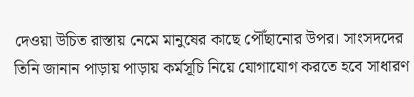দেওয়া উচিত রাস্তায় নেমে মানুষের কাছে পৌঁছানোর উপর। সাংসদদের তিনি জানান পাড়ায় পাড়ায় কর্মসূচি নিয়ে যোগাযোগ করতে হবে সাধারণ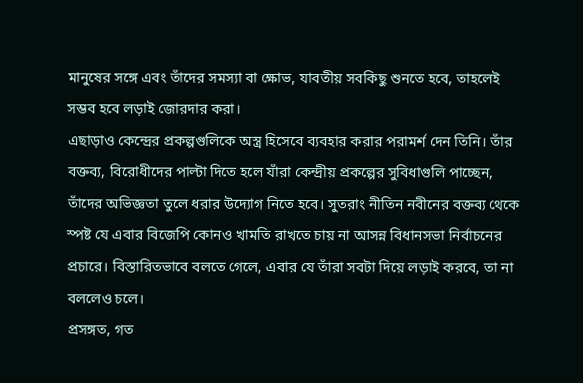মানুষের সঙ্গে এবং তাঁদের সমস্যা বা ক্ষোভ, যাবতীয় সবকিছু শুনতে হবে, তাহলেই সম্ভব হবে লড়াই জোরদার করা।
এছাড়াও কেন্দ্রের প্রকল্পগুলিকে অস্ত্র হিসেবে ব্যবহার করার পরামর্শ দেন তিনি। তাঁর বক্তব্য, বিরোধীদের পাল্টা দিতে হলে যাঁরা কেন্দ্রীয় প্রকল্পের সুবিধাগুলি পাচ্ছেন, তাঁদের অভিজ্ঞতা তুলে ধরার উদ্যোগ নিতে হবে। সুতরাং নীতিন নবীনের বক্তব্য থেকে স্পষ্ট যে এবার বিজেপি কোনও খামতি রাখতে চায় না আসন্ন বিধানসভা নির্বাচনের প্রচারে। বিস্তারিতভাবে বলতে গেলে, এবার যে তাঁরা সবটা দিয়ে লড়াই করবে, তা না বললেও চলে।
প্রসঙ্গত, গত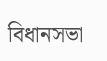বিধানসভা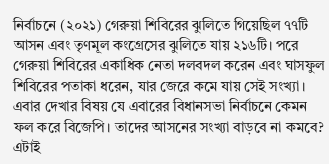নির্বাচনে (২০২১) গেরুয়া শিবিরের ঝুলিতে গিয়েছিল ৭৭টি আসন এবং তৃণমূল কংগ্রেসের ঝুলিতে যায় ২১৬টি। পরে গেরুয়া শিবিরের একাধিক নেতা দলবদল করেন এবং ঘাসফুল শিবিরের পতাকা ধরেন, যার জেরে কমে যায় সেই সংখ্যা। এবার দেখার বিষয় যে এবারের বিধানসভা নির্বাচনে কেমন ফল করে বিজেপি। তাদের আসনের সংখ্যা বাড়বে না কমবে? এটাই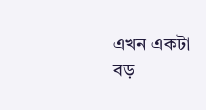এখন একটা বড়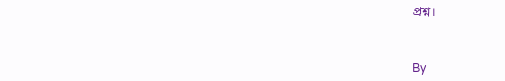প্রশ্ন।



By